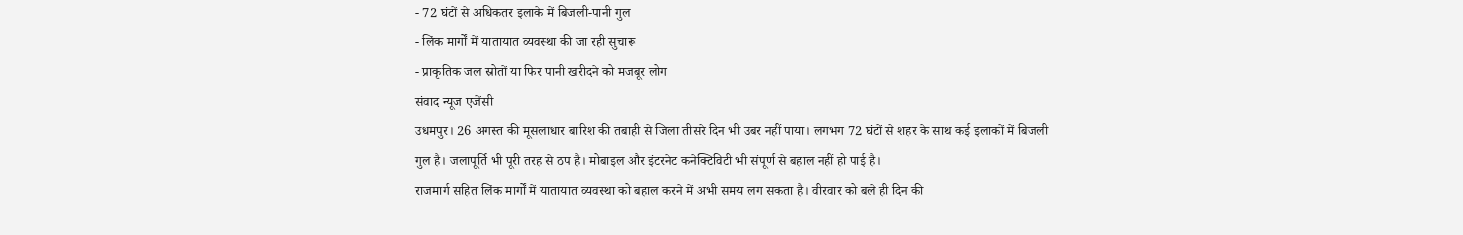- 72 घंटों से अधिकतर इलाके में बिजली-पानी गुल
- लिंक मार्गों में यातायात व्यवस्था की जा रही सुचारू
- प्राकृतिक जल स्रोतों या फिर पानी खरीदने को मजबूर लोग
संवाद न्यूज एजेंसी
उधमपुर। 26 अगस्त की मूसलाधार बारिश की तबाही से जिला तीसरे दिन भी उबर नहीं पाया। लगभग 72 घंटों से शहर के साथ कई इलाकों में बिजली गुल है। जलापूर्ति भी पूरी तरह से ठप है। मोबाइल और इंटरनेट कनेक्टिविटी भी संपूर्ण से बहाल नहीं हो पाई है।
राजमार्ग सहित लिंक मार्गों में यातायात व्यवस्था को बहाल करने में अभी समय लग सकता है। वीरवार को बले ही दिन की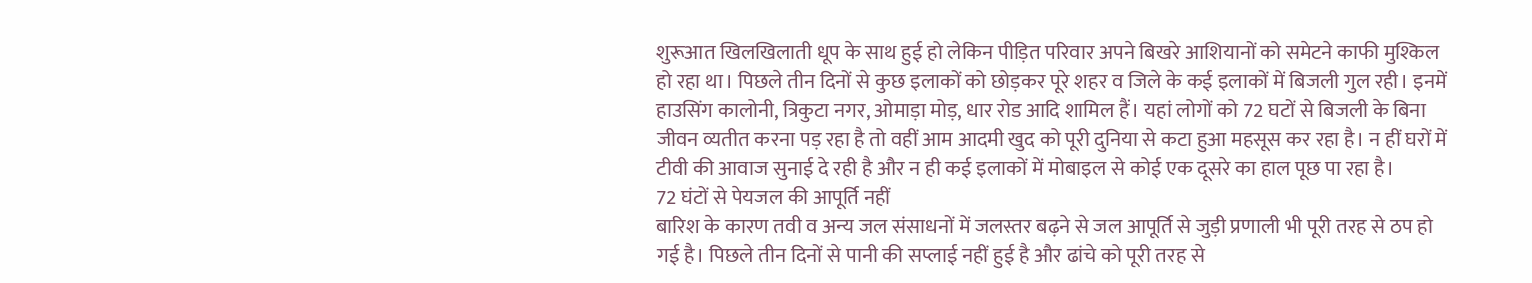शुरूआत खिलखिलाती धूप के साथ हुई हो लेकिन पीड़ित परिवार अपने बिखरे आशियानों को समेटने काफी मुश्किल हो रहा था। पिछले तीन दिनों से कुछ इलाकों को छोड़कर पूरे शहर व जिले के कई इलाकों में बिजली गुल रही। इनमें हाउसिंग कालोनी, त्रिकुटा नगर, ओमाड़ा मोड़, धार रोड आदि शामिल हैं। यहां लोगों को 72 घटों से बिजली के बिना जीवन व्यतीत करना पड़ रहा है तो वहीं आम आदमी खुद को पूरी दुनिया से कटा हुआ महसूस कर रहा है। न हीं घरों में टीवी की आवाज सुनाई दे रही है और न ही कई इलाकों में मोबाइल से कोई एक दूसरे का हाल पूछ पा रहा है।
72 घंटों से पेयजल की आपूर्ति नहीं
बारिश के कारण तवी व अन्य जल संसाधनों में जलस्तर बढ़ने से जल आपूर्ति से जुड़ी प्रणाली भी पूरी तरह से ठप हो गई है। पिछले तीन दिनों से पानी की सप्लाई नहीं हुई है और ढांचे को पूरी तरह से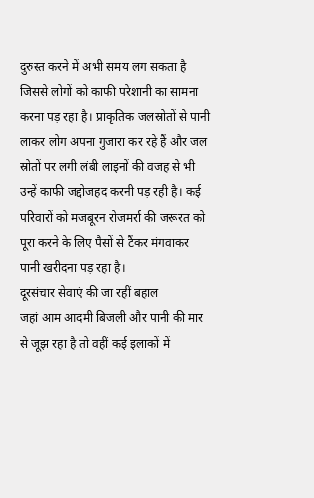दुरुस्त करने में अभी समय लग सकता है जिससे लोगों को काफी परेशानी का सामना करना पड़ रहा है। प्राकृतिक जलस्रोतों से पानी लाकर लोग अपना गुजारा कर रहे हैं और जल स्रोतों पर लगी लंबी लाइनों की वजह से भी उन्हें काफी जद्दोजहद करनी पड़ रही है। कई परिवारों को मजबूरन रोजमर्रा की जरूरत को पूरा करने के लिए पैसों से टैंकर मंगवाकर पानी खरीदना पड़ रहा है।
दूरसंचार सेवाएं की जा रहीं बहाल
जहां आम आदमी बिजली और पानी की मार से जूझ रहा है तो वहीं कई इलाकों में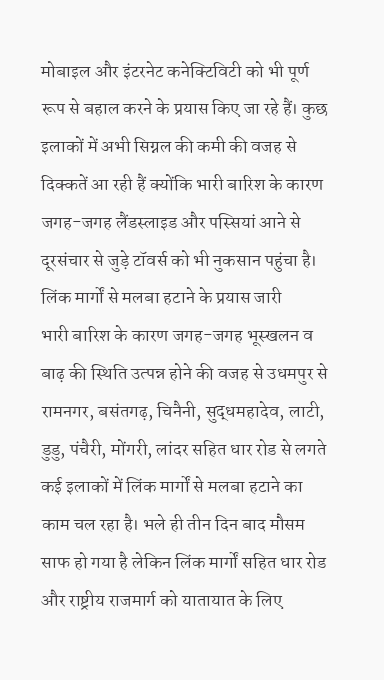मोबाइल और इंटरनेट कनेक्टिविटी को भी पूर्ण रूप से बहाल करने के प्रयास किए जा रहे हैं। कुछ इलाकों में अभी सिग्नल की कमी की वजह से दिक्कतें आ रही हैं क्योंकि भारी बारिश के कारण जगह-जगह लैंडस्लाइड और पस्सियां आने से दूरसंचार से जुड़े टॉवर्स को भी नुकसान पहुंचा है।
लिंक मार्गों से मलबा हटाने के प्रयास जारी
भारी बारिश के कारण जगह-जगह भूस्खलन व बाढ़ की स्थिति उत्पन्न होने की वजह से उधमपुर से रामनगर, बसंतगढ़, चिनैनी, सुद्धमहादेव, लाटी, डुडु, पंचैरी, मोंगरी, लांदर सहित धार रोड से लगते कई इलाकों में लिंक मार्गों से मलबा हटाने का काम चल रहा है। भले ही तीन दिन बाद मौसम साफ हो गया है लेकिन लिंक मार्गों सहित धार रोड और राष्ट्रीय राजमार्ग को यातायात के लिए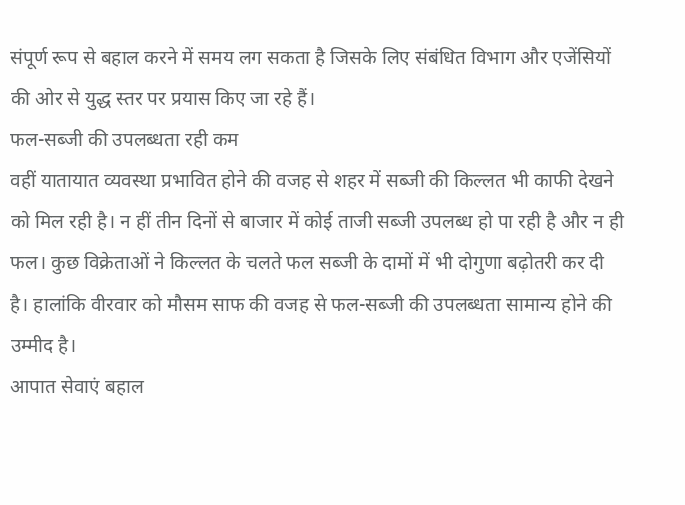संपूर्ण रूप से बहाल करने में समय लग सकता है जिसके लिए संबंधित विभाग और एजेंसियों की ओर से युद्ध स्तर पर प्रयास किए जा रहे हैं।
फल-सब्जी की उपलब्धता रही कम
वहीं यातायात व्यवस्था प्रभावित होने की वजह से शहर में सब्जी की किल्लत भी काफी देखने को मिल रही है। न हीं तीन दिनों से बाजार में कोई ताजी सब्जी उपलब्ध हो पा रही है और न ही फल। कुछ विक्रेताओं ने किल्लत के चलते फल सब्जी के दामों में भी दोगुणा बढ़ोतरी कर दी है। हालांकि वीरवार को मौसम साफ की वजह से फल-सब्जी की उपलब्धता सामान्य होने की उम्मीद है।
आपात सेवाएं बहाल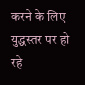करने के लिए युद्धस्तर पर हो रहे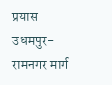प्रयास
उधमपुर-रामनगर मार्ग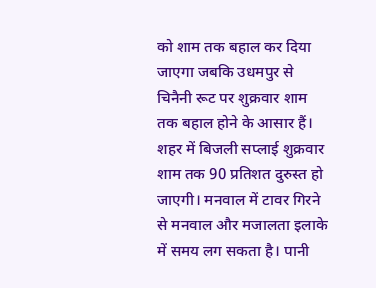को शाम तक बहाल कर दिया जाएगा जबकि उधमपुर से चिनैनी रूट पर शुक्रवार शाम तक बहाल होने के आसार हैं। शहर में बिजली सप्लाई शुक्रवार शाम तक 90 प्रतिशत दुरुस्त हो जाएगी। मनवाल में टावर गिरने से मनवाल और मजालता इलाके में समय लग सकता है। पानी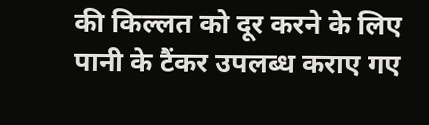की किल्लत को दूर करने के लिए पानी के टैंकर उपलब्ध कराए गए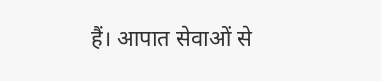हैं। आपात सेवाओं से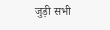जुड़ी सभी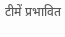टीमें प्रभावित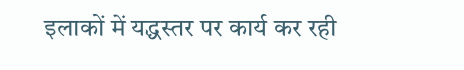इलाकों में यद्धस्तर पर कार्य कर रही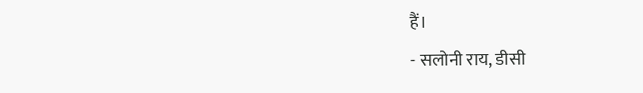हैं।
- सलोनी राय, डीसी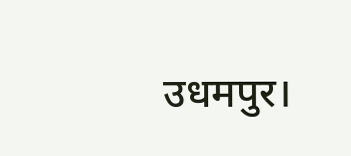उधमपुर।